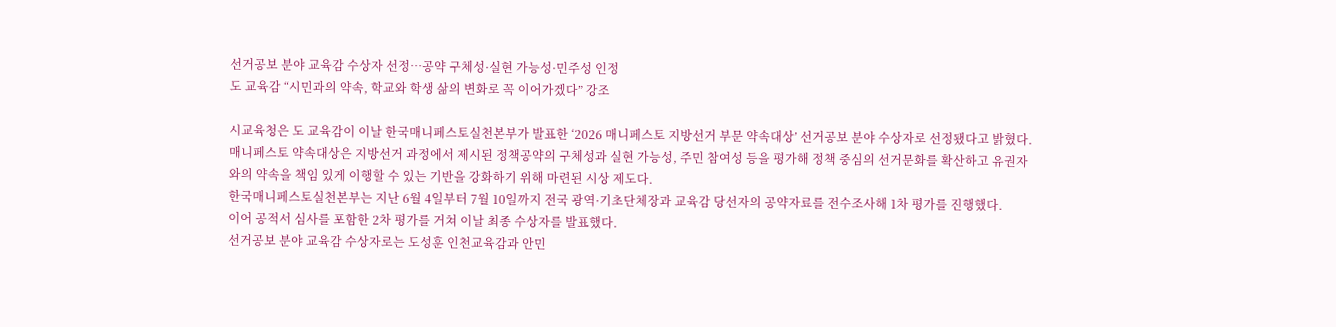선거공보 분야 교육감 수상자 선정…공약 구체성·실현 가능성·민주성 인정
도 교육감 “시민과의 약속, 학교와 학생 삶의 변화로 꼭 이어가겠다” 강조

시교육청은 도 교육감이 이날 한국매니페스토실천본부가 발표한 ‘2026 매니페스토 지방선거 부문 약속대상’ 선거공보 분야 수상자로 선정됐다고 밝혔다.
매니페스토 약속대상은 지방선거 과정에서 제시된 정책공약의 구체성과 실현 가능성, 주민 참여성 등을 평가해 정책 중심의 선거문화를 확산하고 유권자와의 약속을 책임 있게 이행할 수 있는 기반을 강화하기 위해 마련된 시상 제도다.
한국매니페스토실천본부는 지난 6월 4일부터 7월 10일까지 전국 광역·기초단체장과 교육감 당선자의 공약자료를 전수조사해 1차 평가를 진행했다.
이어 공적서 심사를 포함한 2차 평가를 거쳐 이날 최종 수상자를 발표했다.
선거공보 분야 교육감 수상자로는 도성훈 인천교육감과 안민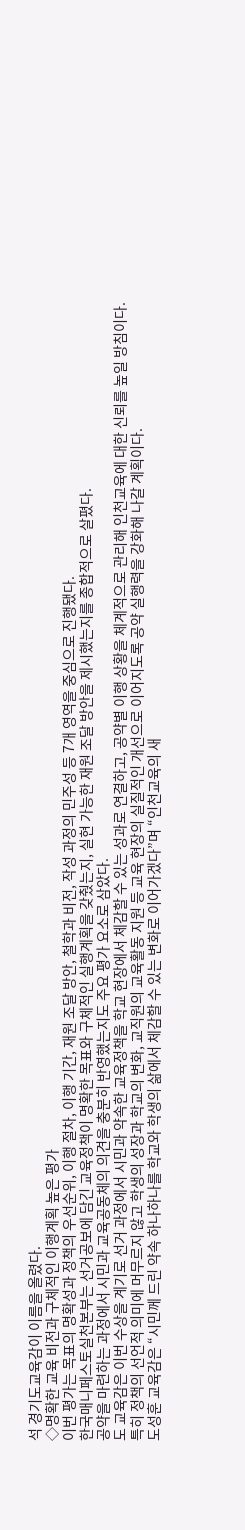석 경기도교육감이 이름을 올렸다.
◇명확한 교육 비전과 구체적인 이행계획 높은 평가
이번 평가는 목표의 명확성과 정책의 우선순위, 이행 절차, 이행 기간, 재원 조달 방안, 철학과 비전, 작성 과정의 민주성 등 7개 영역을 중심으로 진행됐다.
한국매니페스토실천본부는 선거공보에 담긴 교육정책이 명확한 목표와 구체적인 실행계획을 갖췄는지, 실현 가능한 재원 조달 방안을 제시했는지를 종합적으로 살폈다.
공약을 마련하는 과정에서 시민과 교육공동체의 의견을 충분히 반영했는지도 주요 평가 요소로 삼았다.
도 교육감은 이번 수상을 계기로 선거 과정에서 시민과 약속한 교육정책을 학교 현장에서 체감할 수 있는 성과로 연결하고, 공약별 이행 상황을 체계적으로 관리해 인천교육에 대한 신뢰를 높일 방침이다.
특히 정책의 선언적 의미에 머무르지 않고 학생의 성장과 학교의 변화, 교직원의 교육활동 지원 등 교육 현장의 실질적인 개선으로 이어지도록 공약 실행력을 강화해 나갈 계획이다.
도성훈 교육감은 “시민께 드린 약속 하나하나를 학교와 학생의 삶에서 체감할 수 있는 변화로 이어가겠다”며 “인천교육의 새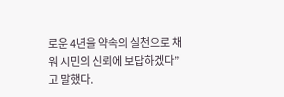로운 4년을 약속의 실천으로 채워 시민의 신뢰에 보답하겠다”고 말했다.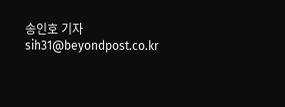송인호 기자 sih31@beyondpost.co.kr